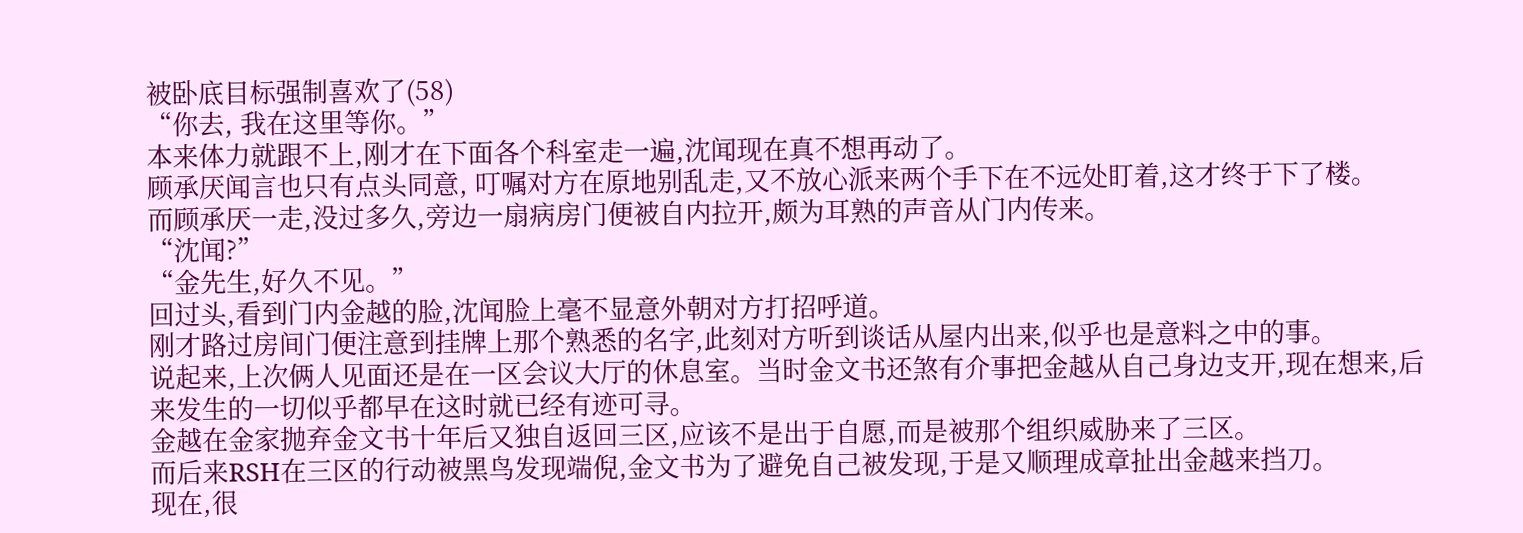被卧底目标强制喜欢了(58)
“你去, 我在这里等你。”
本来体力就跟不上,刚才在下面各个科室走一遍,沈闻现在真不想再动了。
顾承厌闻言也只有点头同意, 叮嘱对方在原地别乱走,又不放心派来两个手下在不远处盯着,这才终于下了楼。
而顾承厌一走,没过多久,旁边一扇病房门便被自内拉开,颇为耳熟的声音从门内传来。
“沈闻?”
“金先生,好久不见。”
回过头,看到门内金越的脸,沈闻脸上毫不显意外朝对方打招呼道。
刚才路过房间门便注意到挂牌上那个熟悉的名字,此刻对方听到谈话从屋内出来,似乎也是意料之中的事。
说起来,上次俩人见面还是在一区会议大厅的休息室。当时金文书还煞有介事把金越从自己身边支开,现在想来,后来发生的一切似乎都早在这时就已经有迹可寻。
金越在金家抛弃金文书十年后又独自返回三区,应该不是出于自愿,而是被那个组织威胁来了三区。
而后来RSH在三区的行动被黑鸟发现端倪,金文书为了避免自己被发现,于是又顺理成章扯出金越来挡刀。
现在,很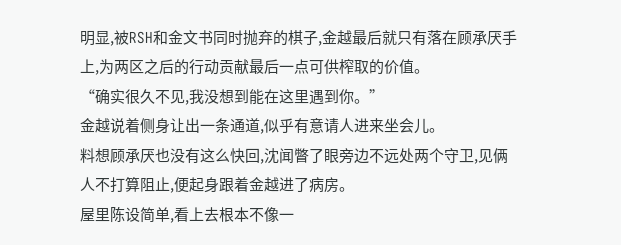明显,被RSH和金文书同时抛弃的棋子,金越最后就只有落在顾承厌手上,为两区之后的行动贡献最后一点可供榨取的价值。
“确实很久不见,我没想到能在这里遇到你。”
金越说着侧身让出一条通道,似乎有意请人进来坐会儿。
料想顾承厌也没有这么快回,沈闻瞥了眼旁边不远处两个守卫,见俩人不打算阻止,便起身跟着金越进了病房。
屋里陈设简单,看上去根本不像一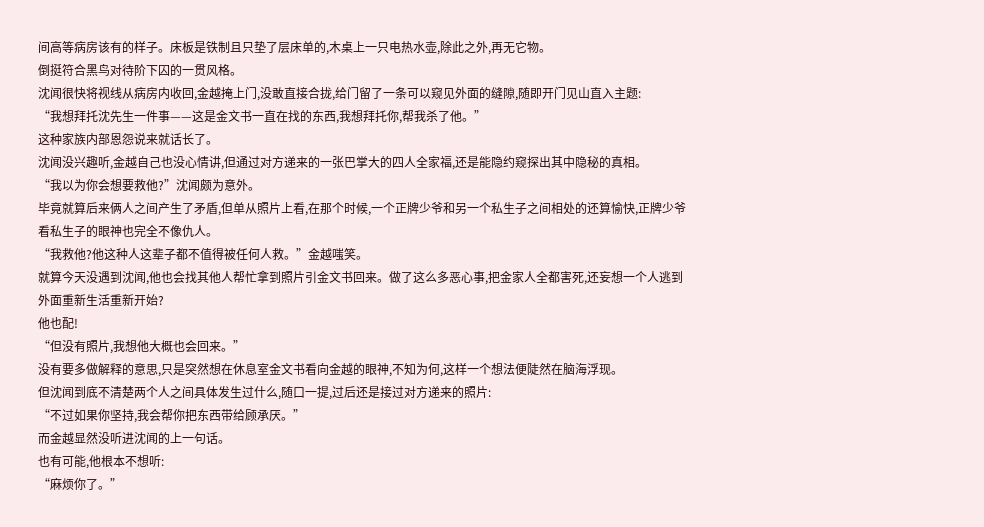间高等病房该有的样子。床板是铁制且只垫了层床单的,木桌上一只电热水壶,除此之外,再无它物。
倒挺符合黑鸟对待阶下囚的一贯风格。
沈闻很快将视线从病房内收回,金越掩上门,没敢直接合拢,给门留了一条可以窥见外面的缝隙,随即开门见山直入主题:
“我想拜托沈先生一件事——这是金文书一直在找的东西,我想拜托你,帮我杀了他。”
这种家族内部恩怨说来就话长了。
沈闻没兴趣听,金越自己也没心情讲,但通过对方递来的一张巴掌大的四人全家福,还是能隐约窥探出其中隐秘的真相。
“我以为你会想要救他?”沈闻颇为意外。
毕竟就算后来俩人之间产生了矛盾,但单从照片上看,在那个时候,一个正牌少爷和另一个私生子之间相处的还算愉快,正牌少爷看私生子的眼神也完全不像仇人。
“我救他?他这种人这辈子都不值得被任何人救。”金越嗤笑。
就算今天没遇到沈闻,他也会找其他人帮忙拿到照片引金文书回来。做了这么多恶心事,把金家人全都害死,还妄想一个人逃到外面重新生活重新开始?
他也配!
“但没有照片,我想他大概也会回来。”
没有要多做解释的意思,只是突然想在休息室金文书看向金越的眼神,不知为何,这样一个想法便陡然在脑海浮现。
但沈闻到底不清楚两个人之间具体发生过什么,随口一提,过后还是接过对方递来的照片:
“不过如果你坚持,我会帮你把东西带给顾承厌。”
而金越显然没听进沈闻的上一句话。
也有可能,他根本不想听:
“麻烦你了。”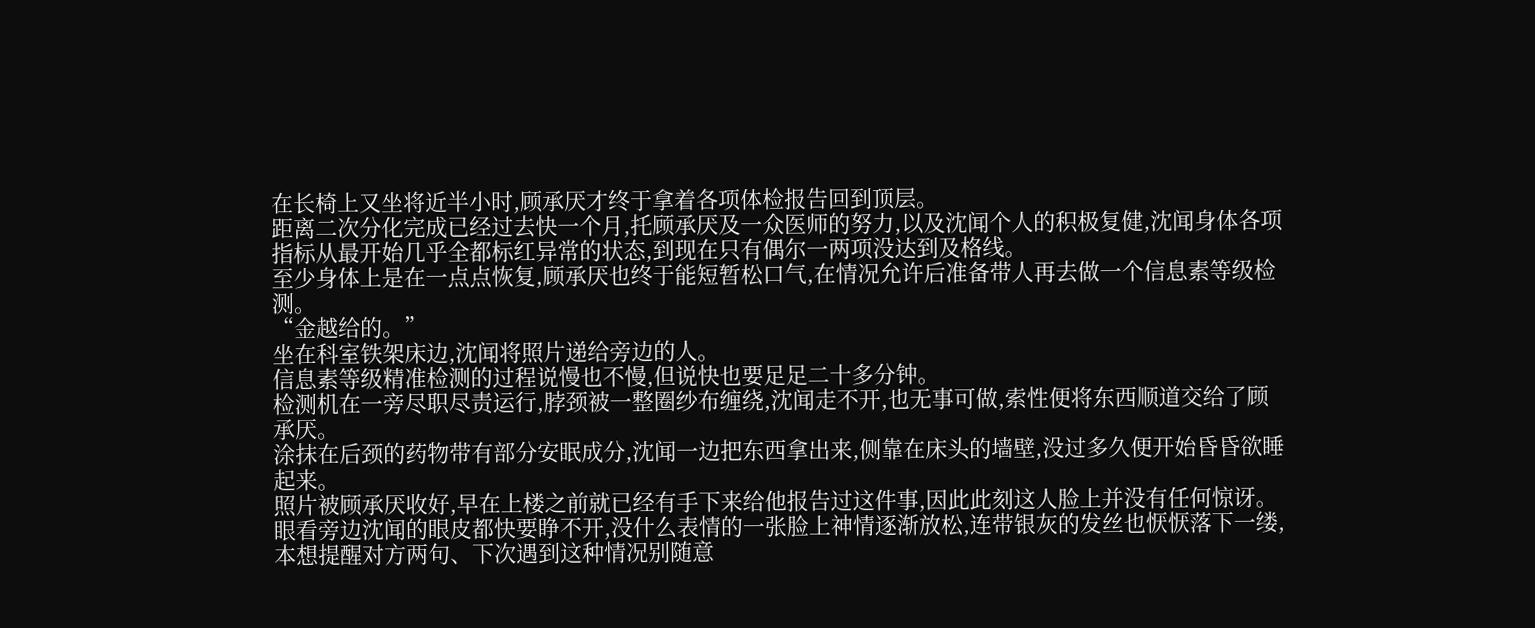在长椅上又坐将近半小时,顾承厌才终于拿着各项体检报告回到顶层。
距离二次分化完成已经过去快一个月,托顾承厌及一众医师的努力,以及沈闻个人的积极复健,沈闻身体各项指标从最开始几乎全都标红异常的状态,到现在只有偶尔一两项没达到及格线。
至少身体上是在一点点恢复,顾承厌也终于能短暂松口气,在情况允许后准备带人再去做一个信息素等级检测。
“金越给的。”
坐在科室铁架床边,沈闻将照片递给旁边的人。
信息素等级精准检测的过程说慢也不慢,但说快也要足足二十多分钟。
检测机在一旁尽职尽责运行,脖颈被一整圈纱布缠绕,沈闻走不开,也无事可做,索性便将东西顺道交给了顾承厌。
涂抹在后颈的药物带有部分安眠成分,沈闻一边把东西拿出来,侧靠在床头的墙壁,没过多久便开始昏昏欲睡起来。
照片被顾承厌收好,早在上楼之前就已经有手下来给他报告过这件事,因此此刻这人脸上并没有任何惊讶。
眼看旁边沈闻的眼皮都快要睁不开,没什么表情的一张脸上神情逐渐放松,连带银灰的发丝也恹恹落下一缕,本想提醒对方两句、下次遇到这种情况别随意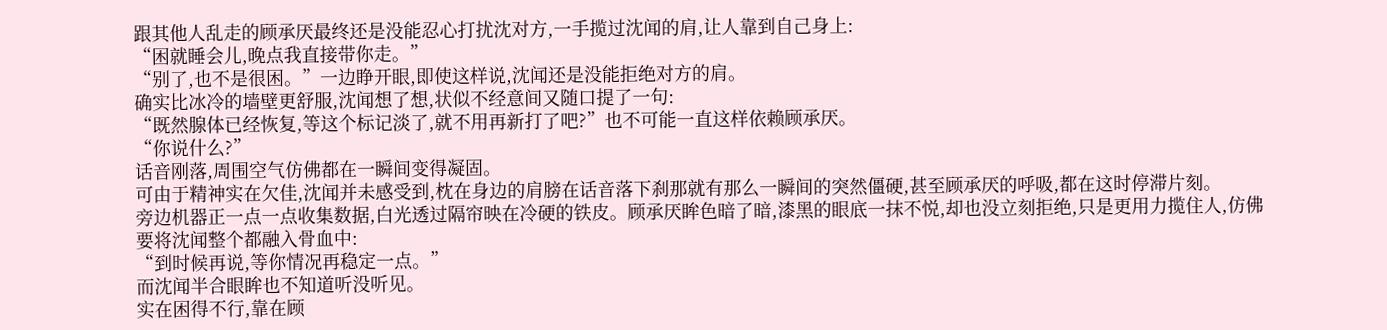跟其他人乱走的顾承厌最终还是没能忍心打扰沈对方,一手揽过沈闻的肩,让人靠到自己身上:
“困就睡会儿,晚点我直接带你走。”
“别了,也不是很困。”一边睁开眼,即使这样说,沈闻还是没能拒绝对方的肩。
确实比冰冷的墙壁更舒服,沈闻想了想,状似不经意间又随口提了一句:
“既然腺体已经恢复,等这个标记淡了,就不用再新打了吧?”也不可能一直这样依赖顾承厌。
“你说什么?”
话音刚落,周围空气仿佛都在一瞬间变得凝固。
可由于精神实在欠佳,沈闻并未感受到,枕在身边的肩膀在话音落下刹那就有那么一瞬间的突然僵硬,甚至顾承厌的呼吸,都在这时停滞片刻。
旁边机器正一点一点收集数据,白光透过隔帘映在冷硬的铁皮。顾承厌眸色暗了暗,漆黑的眼底一抹不悦,却也没立刻拒绝,只是更用力揽住人,仿佛要将沈闻整个都融入骨血中:
“到时候再说,等你情况再稳定一点。”
而沈闻半合眼眸也不知道听没听见。
实在困得不行,靠在顾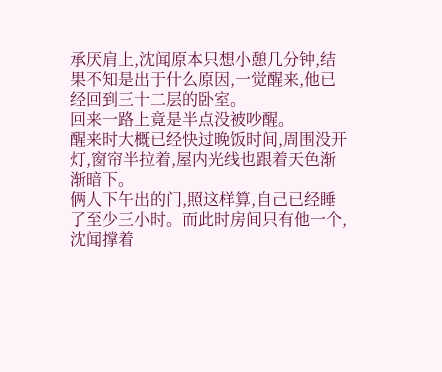承厌肩上,沈闻原本只想小憩几分钟,结果不知是出于什么原因,一觉醒来,他已经回到三十二层的卧室。
回来一路上竟是半点没被吵醒。
醒来时大概已经快过晚饭时间,周围没开灯,窗帘半拉着,屋内光线也跟着天色渐渐暗下。
俩人下午出的门,照这样算,自己已经睡了至少三小时。而此时房间只有他一个,沈闻撑着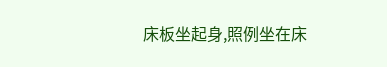床板坐起身,照例坐在床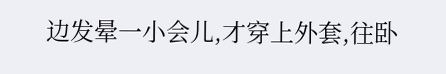边发晕一小会儿,才穿上外套,往卧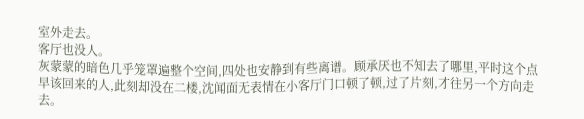室外走去。
客厅也没人。
灰蒙蒙的暗色几乎笼罩遍整个空间,四处也安静到有些离谱。顾承厌也不知去了哪里,平时这个点早该回来的人,此刻却没在二楼,沈闻面无表情在小客厅门口顿了顿,过了片刻,才往另一个方向走去。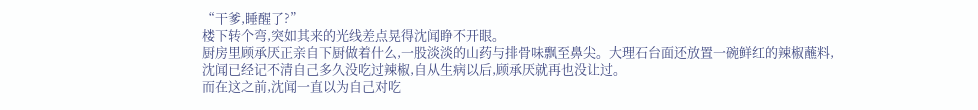“干爹,睡醒了?”
楼下转个弯,突如其来的光线差点晃得沈闻睁不开眼。
厨房里顾承厌正亲自下厨做着什么,一股淡淡的山药与排骨味飘至鼻尖。大理石台面还放置一碗鲜红的辣椒蘸料,沈闻已经记不清自己多久没吃过辣椒,自从生病以后,顾承厌就再也没让过。
而在这之前,沈闻一直以为自己对吃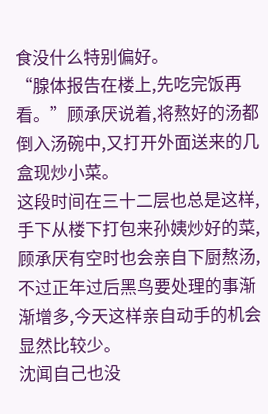食没什么特别偏好。
“腺体报告在楼上,先吃完饭再看。”顾承厌说着,将熬好的汤都倒入汤碗中,又打开外面送来的几盒现炒小菜。
这段时间在三十二层也总是这样,手下从楼下打包来孙姨炒好的菜,顾承厌有空时也会亲自下厨熬汤,不过正年过后黑鸟要处理的事渐渐增多,今天这样亲自动手的机会显然比较少。
沈闻自己也没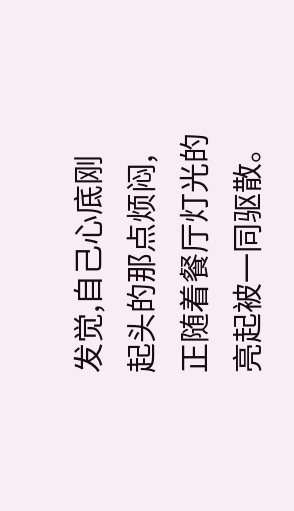发觉,自己心底刚起头的那点烦闷,正随着餐厅灯光的亮起被一同驱散。